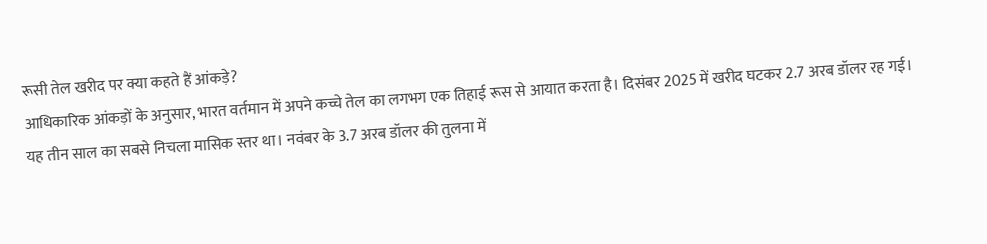रूसी तेल खरीद पर क्या कहते हैं आंकड़े?
आधिकारिक आंकड़ों के अनुसार, भारत वर्तमान में अपने कच्चे तेल का लगभग एक तिहाई रूस से आयात करता है। दिसंबर 2025 में खरीद घटकर 2.7 अरब डॉलर रह गई। यह तीन साल का सबसे निचला मासिक स्तर था। नवंबर के 3.7 अरब डॉलर की तुलना में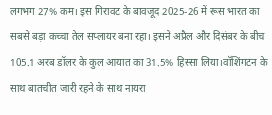लगभग 27% कम। इस गिरावट के बावजूद 2025-26 में रूस भारत का सबसे बड़ा कच्चा तेल सप्लायर बना रहा। इसने अप्रैल और दिसंबर के बीच 105.1 अरब डॉलर के कुल आयात का 31.5% हिस्सा लिया।वॉशिंगटन के साथ बातचीत जारी रहने के साथ नायरा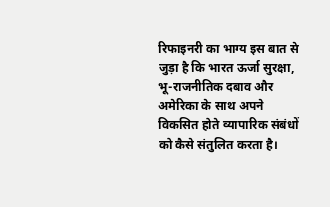रिफाइनरी का भाग्य इस बात से जुड़ा है कि भारत ऊर्जा सुरक्षा, भू-राजनीतिक दबाव और अमेरिका के साथ अपने विकसित होते व्यापारिक संबंधों को कैसे संतुलित करता है।